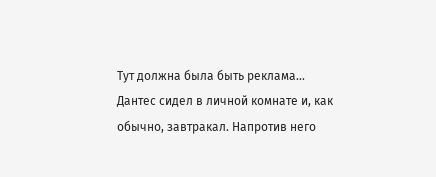Тут должна была быть реклама...
Дантес сидел в личной комнате и, как обычно, завтракал. Напротив него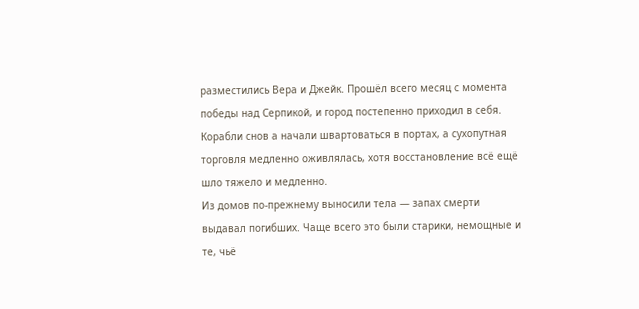разместились Вера и Джейк. Прошёл всего месяц с момента победы над Серпикой, и город постепенно приходил в себя. Корабли снов а начали швартоваться в портах, а сухопутная торговля медленно оживлялась, хотя восстановление всё ещё шло тяжело и медленно.
Из домов по-прежнему выносили тела — запах смерти выдавал погибших. Чаще всего это были старики, немощные и те, чьё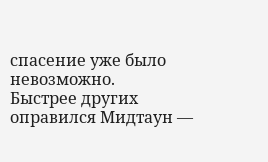спасение уже было невозможно.
Быстрее других оправился Мидтаун —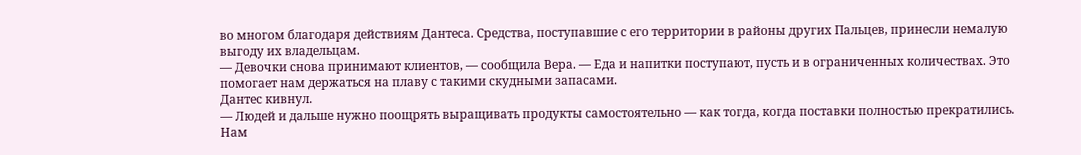во многом благодаря действиям Дантеса. Средства, поступавшие с его территории в районы других Пальцев, принесли немалую выгоду их владельцам.
— Девочки снова принимают клиентов, — сообщила Вера. — Еда и напитки поступают, пусть и в ограниченных количествах. Это помогает нам держаться на плаву с такими скудными запасами.
Дантес кивнул.
— Людей и дальше нужно поощрять выращивать продукты самостоятельно — как тогда, когда поставки полностью прекратились. Нам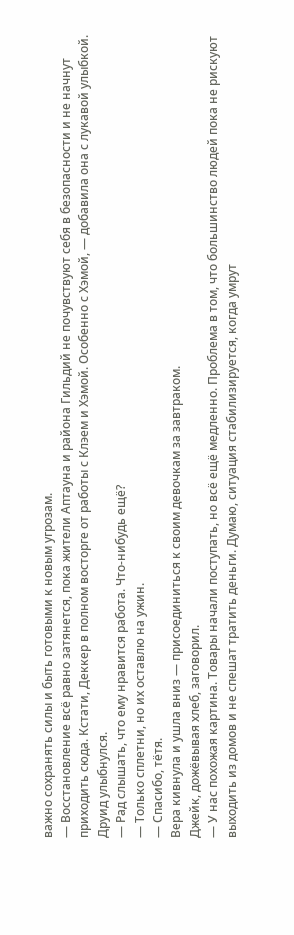важно сохранять силы и быть готовыми к новым угрозам.
— Восстановление всё равно затянется, пока жители Аптауна и района Гильдий не почувствуют себя в безопасности и не начнут приходить сюда. Кстати, Деккер в полном восторге от работы с Клэем и Хэмой. Особенно с Хэмой, — добавила она с лукавой улыбкой.
Друид улыбнулся.
— Рад слышать, что ему нравится работа. Что-нибудь ещё?
— Только сплетни, но их оставлю на ужин.
— Спасибо, тётя.
Вера кивнула и ушла вниз — присоединиться к своим девочкам за завтраком.
Джейк, дожёвывая хлеб, заговорил.
— У нас похожая картина. Товары начали поступать, но всё ещё медленно. Проблема в том, что большинство людей пока не рискуют выходить из домов и не спешат тратить деньги. Думаю, ситуация стабилизируется, когда умрут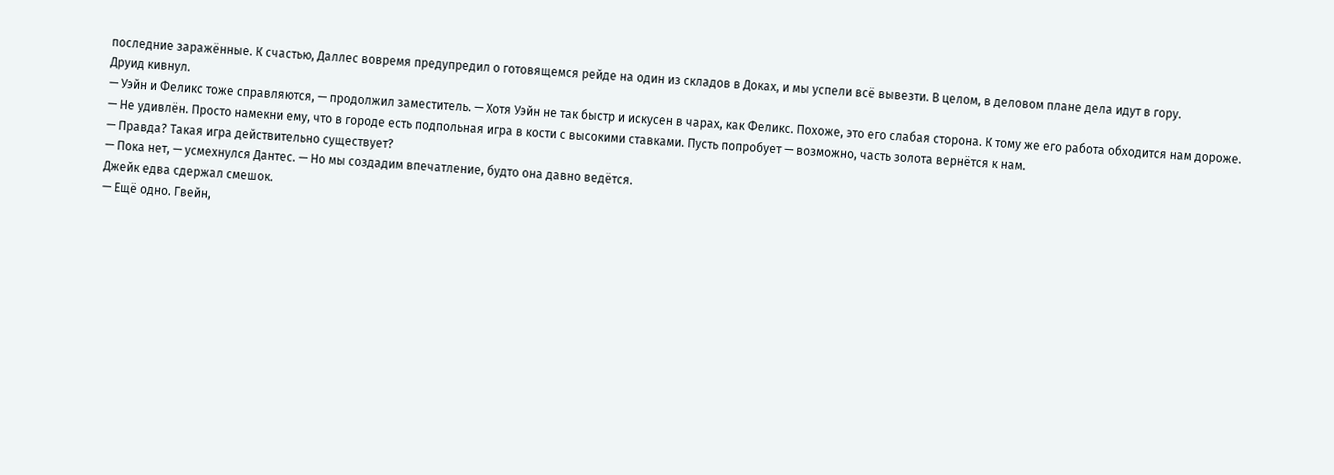последние заражённые. К счастью, Даллес вовремя предупредил о готовящемся рейде на один из складов в Доках, и мы успели всё вывезти. В целом, в деловом плане дела идут в гору.
Друид кивнул.
— Уэйн и Феликс тоже справляются, — продолжил заместитель. — Хотя Уэйн не так быстр и искусен в чарах, как Феликс. Похоже, это его слабая сторона. К тому же его работа обходится нам дороже.
— Не удивлён. Просто намекни ему, что в городе есть подпольная игра в кости с высокими ставками. Пусть попробует — возможно, часть золота вернётся к нам.
— Правда? Такая игра действительно существует?
— Пока нет, — усмехнулся Дантес. — Но мы создадим впечатление, будто она давно ведётся.
Джейк едва сдержал смешок.
— Ещё одно. Гвейн,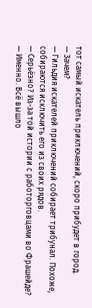тот самый искатель приключений, скоро прибудет в город.
— Зачем?
— Гильдия искателей приключений собирает трибунал. Похоже, собираются исключить его из своих рядов.
— Серьёзно? Из-за той истории с работорговцами во Фрашейде?
— Именно. Всё вышло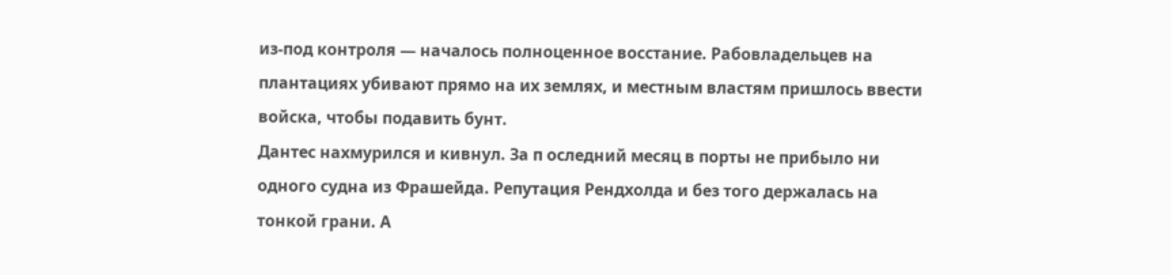из-под контроля — началось полноценное восстание. Рабовладельцев на плантациях убивают прямо на их землях, и местным властям пришлось ввести войска, чтобы подавить бунт.
Дантес нахмурился и кивнул. За п оследний месяц в порты не прибыло ни одного судна из Фрашейда. Репутация Рендхолда и без того держалась на тонкой грани. А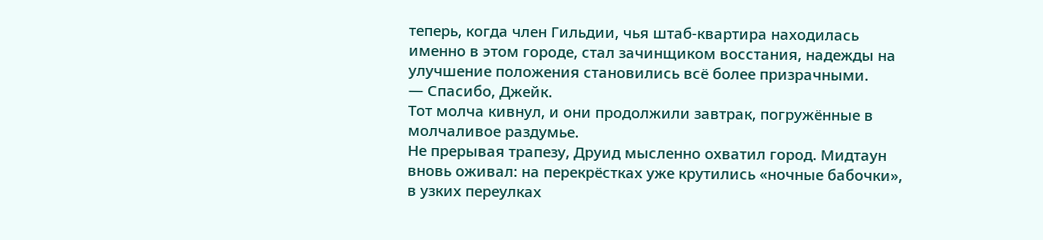теперь, когда член Гильдии, чья штаб-квартира находилась именно в этом городе, стал зачинщиком восстания, надежды на улучшение положения становились всё более призрачными.
— Спасибо, Джейк.
Тот молча кивнул, и они продолжили завтрак, погружённые в молчаливое раздумье.
Не прерывая трапезу, Друид мысленно охватил город. Мидтаун вновь оживал: на перекрёстках уже крутились «ночные бабочки», в узких переулках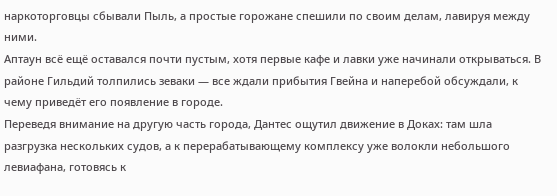наркоторговцы сбывали Пыль, а простые горожане спешили по своим делам, лавируя между ними.
Аптаун всё ещё оставался почти пустым, хотя первые кафе и лавки уже начинали открываться. В районе Гильдий толпились зеваки — все ждали прибытия Гвейна и наперебой обсуждали, к чему приведёт его появление в городе.
Переведя внимание на другую часть города, Дантес ощутил движение в Доках: там шла разгрузка нескольких судов, а к перерабатывающему комплексу уже волокли небольшого левиафана, готовясь к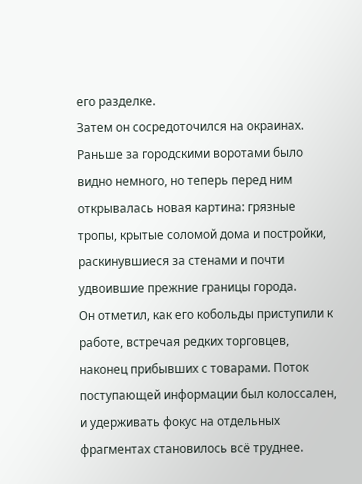его разделке.
Затем он сосредоточился на окраинах. Раньше за городскими воротами было видно немного, но теперь перед ним открывалась новая картина: грязные тропы, крытые соломой дома и постройки, раскинувшиеся за стенами и почти удвоившие прежние границы города.
Он отметил, как его кобольды приступили к работе, встречая редких торговцев, наконец прибывших с товарами. Поток поступающей информации был колоссален, и удерживать фокус на отдельных фрагментах становилось всё труднее.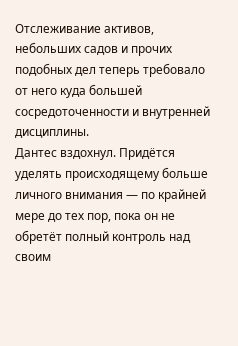Отслеживание активов, небольших садов и прочих подобных дел теперь требовало от него куда большей сосредоточенности и внутренней дисциплины.
Дантес вздохнул. Придётся уделять происходящему больше личного внимания — по крайней мере до тех пор, пока он не обретёт полный контроль над своим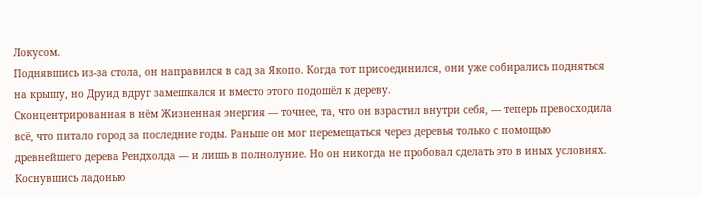Локусом.
Поднявшись из-за стола, он направился в сад за Якопо. Когда тот присоединился, они уже собирались подняться на крышу, но Друид вдруг замешкался и вместо этого подошёл к дереву.
Сконцентрированная в нём Жизненная энергия — точнее, та, что он взрастил внутри себя, — теперь превосходила всё, что питало город за последние годы. Раньше он мог перемещаться через деревья только с помощью древнейшего дерева Рендхолда — и лишь в полнолуние. Но он никогда не пробовал сделать это в иных условиях.
Коснувшись ладонью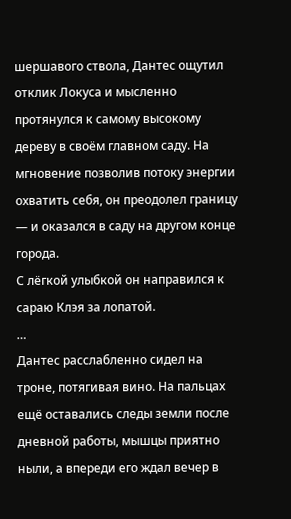шершавого ствола, Дантес ощутил отклик Локуса и мысленно протянулся к самому высокому дереву в своём главном саду. На мгновение позволив потоку энергии охватить себя, он преодолел границу — и оказался в саду на другом конце города.
С лёгкой улыбкой он направился к сараю Клэя за лопатой.
…
Дантес расслабленно сидел на троне, потягивая вино. На пальцах ещё оставались следы земли после дневной работы, мышцы приятно ныли, а впереди его ждал вечер в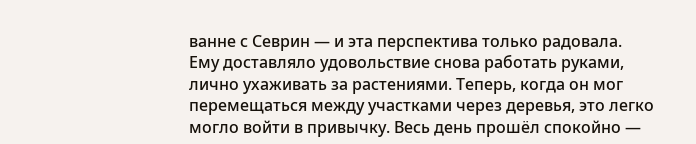ванне с Севрин — и эта перспектива только радовала.
Ему доставляло удовольствие снова работать руками, лично ухаживать за растениями. Теперь, когда он мог перемещаться между участками через деревья, это легко могло войти в привычку. Весь день прошёл спокойно —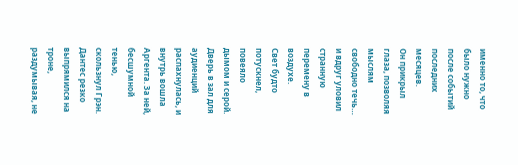именно то, что было нужно после событий последних месяцев.
Он прикрыл глаза, позволяя мыслям свободно течь… и вдруг уловил странную перемену в воздухе.
Свет будто потускнел, повеяло дымом и серой. Дверь в зал для аудиенций распахнулась, и внутрь вошла Аргента. За ней, бесшумной тенью, скользнул Грэн.
Дантес резко выпрямился на троне, раздумывая, не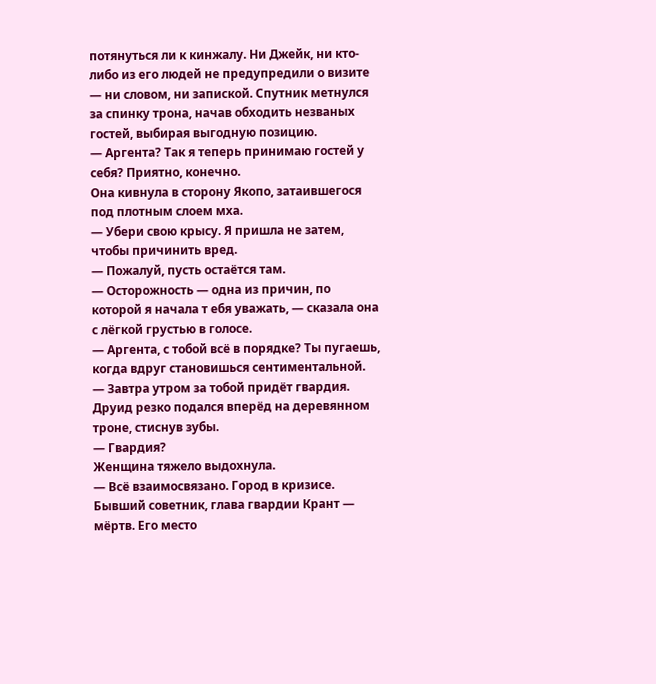потянуться ли к кинжалу. Ни Джейк, ни кто-либо из его людей не предупредили о визите — ни словом, ни запиской. Спутник метнулся за спинку трона, начав обходить незваных гостей, выбирая выгодную позицию.
— Аргента? Так я теперь принимаю гостей у себя? Приятно, конечно.
Она кивнула в сторону Якопо, затаившегося под плотным слоем мха.
— Убери свою крысу. Я пришла не затем, чтобы причинить вред.
— Пожалуй, пусть остаётся там.
— Осторожность — одна из причин, по которой я начала т ебя уважать, — сказала она с лёгкой грустью в голосе.
— Аргента, с тобой всё в порядке? Ты пугаешь, когда вдруг становишься сентиментальной.
— Завтра утром за тобой придёт гвардия.
Друид резко подался вперёд на деревянном троне, стиснув зубы.
— Гвардия?
Женщина тяжело выдохнула.
— Всё взаимосвязано. Город в кризисе. Бывший советник, глава гвардии Крант — мёртв. Его место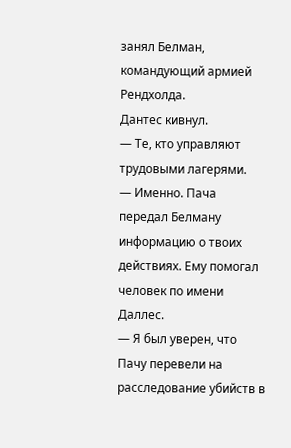занял Белман, командующий армией Рендхолда.
Дантес кивнул.
— Те, кто управляют трудовыми лагерями.
— Именно. Пача передал Белману информацию о твоих действиях. Ему помогал человек по имени Даллес.
— Я был уверен, что Пачу перевели на расследование убийств в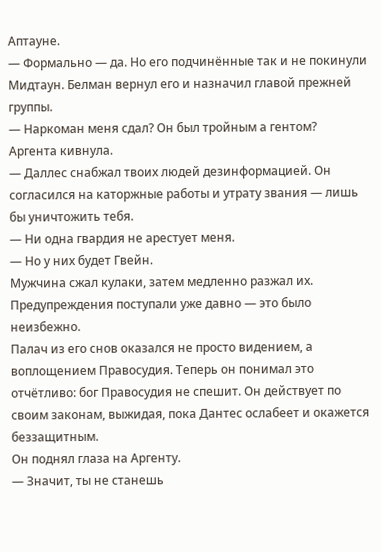Аптауне.
— Формально — да. Но его подчинённые так и не покинули Мидтаун. Белман вернул его и назначил главой прежней группы.
— Наркоман меня сдал? Он был тройным а гентом?
Аргента кивнула.
— Даллес снабжал твоих людей дезинформацией. Он согласился на каторжные работы и утрату звания — лишь бы уничтожить тебя.
— Ни одна гвардия не арестует меня.
— Но у них будет Гвейн.
Мужчина сжал кулаки, затем медленно разжал их. Предупреждения поступали уже давно — это было неизбежно.
Палач из его снов оказался не просто видением, а воплощением Правосудия. Теперь он понимал это отчётливо: бог Правосудия не спешит. Он действует по своим законам, выжидая, пока Дантес ослабеет и окажется беззащитным.
Он поднял глаза на Аргенту.
— Значит, ты не станешь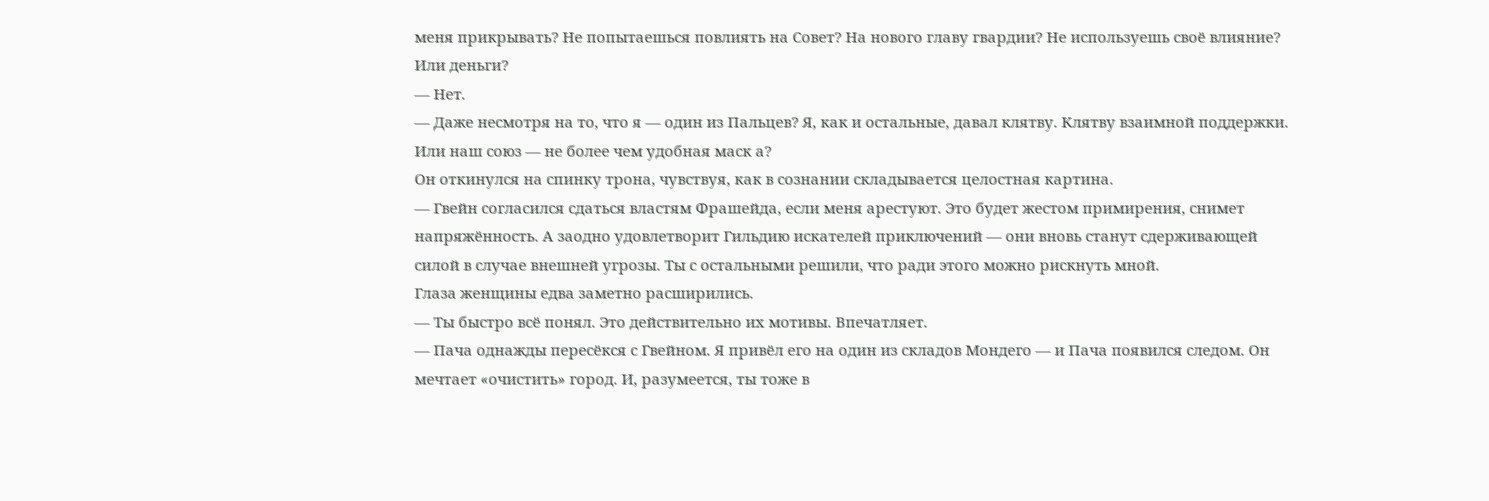меня прикрывать? Не попытаешься повлиять на Совет? На нового главу гвардии? Не используешь своё влияние? Или деньги?
— Нет.
— Даже несмотря на то, что я — один из Пальцев? Я, как и остальные, давал клятву. Клятву взаимной поддержки. Или наш союз — не более чем удобная маск а?
Он откинулся на спинку трона, чувствуя, как в сознании складывается целостная картина.
— Гвейн согласился сдаться властям Фрашейда, если меня арестуют. Это будет жестом примирения, снимет напряжённость. А заодно удовлетворит Гильдию искателей приключений — они вновь станут сдерживающей силой в случае внешней угрозы. Ты с остальными решили, что ради этого можно рискнуть мной.
Глаза женщины едва заметно расширились.
— Ты быстро всё понял. Это действительно их мотивы. Впечатляет.
— Пача однажды пересёкся с Гвейном. Я привёл его на один из складов Мондего — и Пача появился следом. Он мечтает «очистить» город. И, разумеется, ты тоже в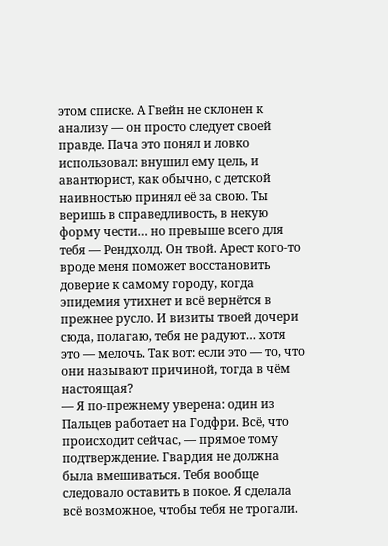этом списке. А Гвейн не склонен к анализу — он просто следует своей правде. Пача это понял и ловко использовал: внушил ему цель, и авантюрист, как обычно, с детской наивностью принял её за свою. Ты веришь в справедливость, в некую форму чести… но превыше всего для тебя — Рендхолд. Он твой. Арест кого-то вроде меня поможет восстановить доверие к самому городу, когда эпидемия утихнет и всё вернётся в прежнее русло. И визиты твоей дочери сюда, полагаю, тебя не радуют… хотя это — мелочь. Так вот: если это — то, что они называют причиной, тогда в чём настоящая?
— Я по-прежнему уверена: один из Пальцев работает на Годфри. Всё, что происходит сейчас, — прямое тому подтверждение. Гвардия не должна была вмешиваться. Тебя вообще следовало оставить в покое. Я сделала всё возможное, чтобы тебя не трогали.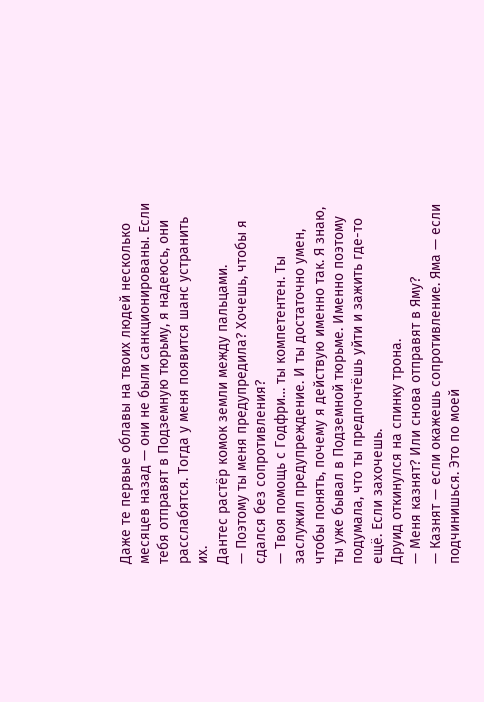Даже те первые облавы на твоих людей несколько месяцев назад — они не были санкционированы. Если тебя отправят в Подземную тюрьму, я надеюсь, они расслабятся. Тогда у меня появится шанс устранить их.
Дантес растёр комок земли между пальцами.
— Поэтому ты меня предупредила? Хочешь, чтобы я сдался без сопротивления?
— Твоя помощь с Годфри… ты компетентен. Ты заслужил предупреждение. И ты достаточно умен, чтобы понять, почему я действую именно так. Я знаю, ты уже бывал в Подземной тюрьме. Именно поэтому подумала, что ты предпочтёшь уйти и зажить где-то ещё. Если захочешь.
Друид откинулся на спинку трона.
— Меня казнят? Или снова отправят в Яму?
— Казнят — если окажешь сопротивление. Яма — если подчинишься. Это по моей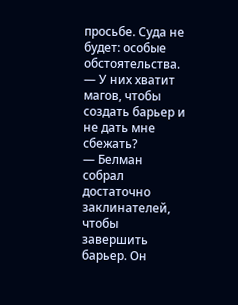просьбе. Суда не будет: особые обстоятельства.
— У них хватит магов, чтобы создать барьер и не дать мне сбежать?
— Белман собрал достаточно заклинателей, чтобы завершить барьер. Он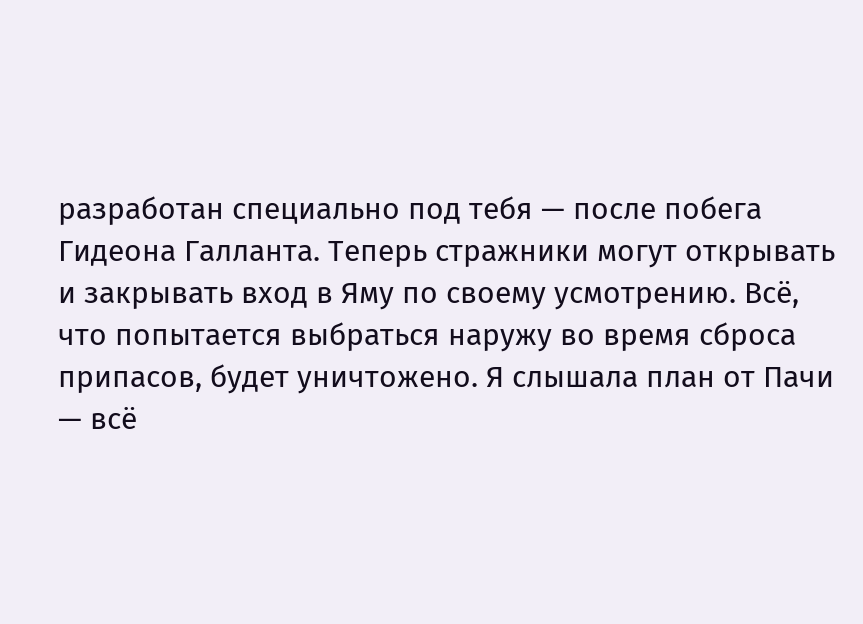разработан специально под тебя — после побега Гидеона Галланта. Теперь стражники могут открывать и закрывать вход в Яму по своему усмотрению. Всё, что попытается выбраться наружу во время сброса припасов, будет уничтожено. Я слышала план от Пачи — всё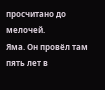просчитано до мелочей.
Яма. Он провёл там пять лет в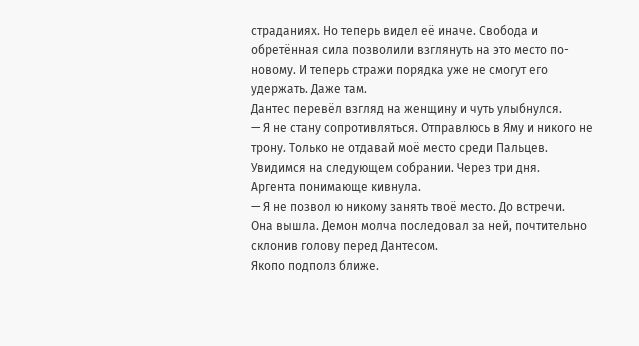страданиях. Но теперь видел её иначе. Свобода и обретённая сила позволили взглянуть на это место по-новому. И теперь стражи порядка уже не смогут его удержать. Даже там.
Дантес перевёл взгляд на женщину и чуть улыбнулся.
— Я не стану сопротивляться. Отправлюсь в Яму и никого не трону. Только не отдавай моё место среди Пальцев. Увидимся на следующем собрании. Через три дня.
Аргента понимающе кивнула.
— Я не позвол ю никому занять твоё место. До встречи.
Она вышла. Демон молча последовал за ней, почтительно склонив голову перед Дантесом.
Якопо подполз ближе.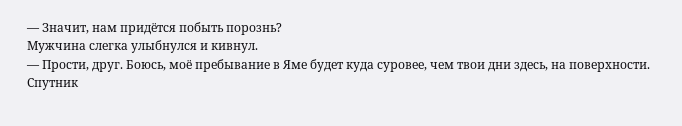— Значит, нам придётся побыть порознь?
Мужчина слегка улыбнулся и кивнул.
— Прости, друг. Боюсь, моё пребывание в Яме будет куда суровее, чем твои дни здесь, на поверхности.
Спутник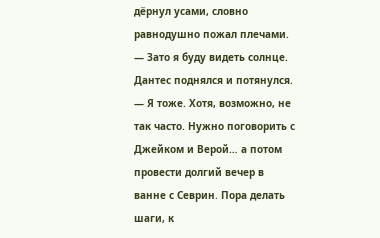дёрнул усами, словно равнодушно пожал плечами.
— Зато я буду видеть солнце.
Дантес поднялся и потянулся.
— Я тоже. Хотя, возможно, не так часто. Нужно поговорить с Джейком и Верой… а потом провести долгий вечер в ванне с Севрин. Пора делать шаги, к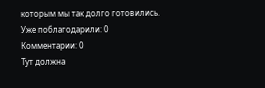которым мы так долго готовились.
Уже поблагодарили: 0
Комментарии: 0
Тут должна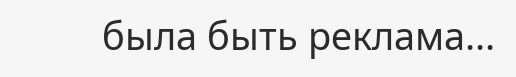была быть реклама...